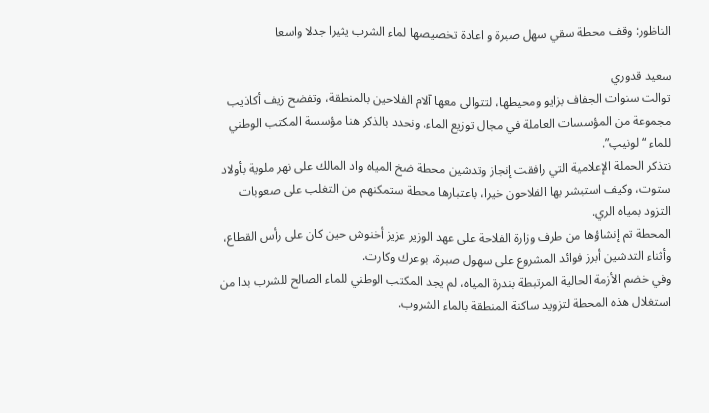الناظور: وقف محطة سقي سهل صبرة و اعادة تخصيصها لماء الشرب يثيرا جدلا واسعا

سعيد قدوري
توالت سنوات الجفاف بزايو ومحيطها، لتتوالى معها آلام الفلاحين بالمنطقة، وتفضح زيف أكاذيب مجموعة من المؤسسات العاملة في مجال توزيع الماء. ونحدد بالذكر هنا مؤسسة المكتب الوطني للماء “لونيپ”.
نتذكر الحملة الإعلامية التي رافقت إنجاز وتدشين محطة ضخ المياه واد المالك على نهر ملوية بأولاد ستوت، وكيف استبشر بها الفلاحون خيرا، باعتبارها محطة ستمكنهم من التغلب على صعوبات التزود بمياه الري.
المحطة تم إنشاؤها من طرف وزارة الفلاحة على عهد الوزير عزيز أخنوش حين كان على رأس القطاع، وأثناء التدشين أبرز فوائد المشروع على سهول صبرة، بوعرك وكارت.
وفي خضم الأزمة الحالية المرتبطة بندرة المياه، لم يجد المكتب الوطني للماء الصالح للشرب بدا من استغلال هذه المحطة لتزويد ساكنة المنطقة بالماء الشروب.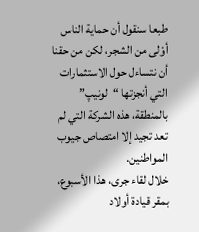طبعا سنقول أن حماية الناس أوْلى من الشجر، لكن من حقنا أن نتساءل حول الاستثمارات التي أنجزتها “لونيپ” بالمنطقة، هذه الشركة التي لم تعد تجيد إلا امتصاص جيوب المواطنين.
خلال لقاء جرى، هذا الأسبوع، بمقر قيادة أولاد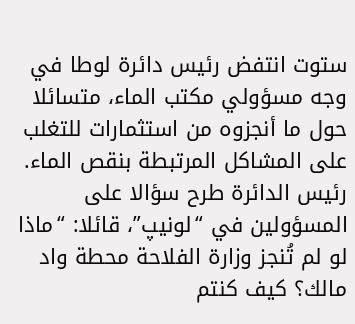ستوت انتفض رئيس دائرة لوطا في وجه مسؤولي مكتب الماء، متسائلا حول ما أنجزوه من استثمارات للتغلب على المشاكل المرتبطة بنقص الماء.
رئيس الدائرة طرح سؤالا على المسؤولين في “لونيپ”، قائلا: “ماذا لو لم تُنجز وزارة الفلاحة محطة واد مالك؟ كيف كنتم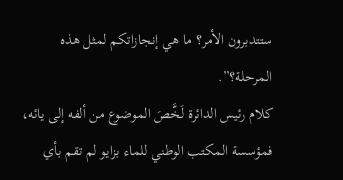ستتدبرون الأمر؟ ما هي إنجازاتكم لمثل هذه المرحلة؟”.
كلام رئيس الدائرة لَخَّصَ الموضوع من ألفه إلى يائه، فمؤسسة المكتب الوطني للماء بزايو لم تقم بأي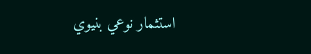استثمار نوعي بنيوي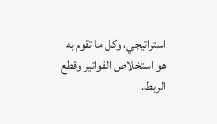استراتيجي، وكل ما تقوم به هو استخلاص الفواتير وقطع الربط.